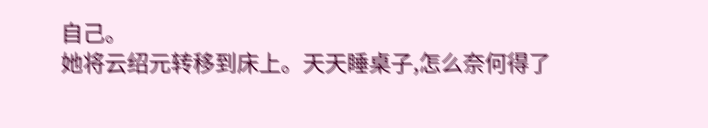自己。
她将云绍元转移到床上。天天睡桌子,怎么奈何得了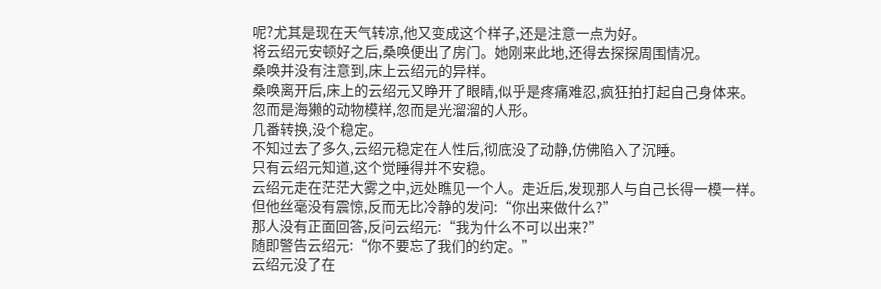呢?尤其是现在天气转凉,他又变成这个样子,还是注意一点为好。
将云绍元安顿好之后,桑唤便出了房门。她刚来此地,还得去探探周围情况。
桑唤并没有注意到,床上云绍元的异样。
桑唤离开后,床上的云绍元又睁开了眼睛,似乎是疼痛难忍,疯狂拍打起自己身体来。
忽而是海獭的动物模样,忽而是光溜溜的人形。
几番转换,没个稳定。
不知过去了多久,云绍元稳定在人性后,彻底没了动静,仿佛陷入了沉睡。
只有云绍元知道,这个觉睡得并不安稳。
云绍元走在茫茫大雾之中,远处瞧见一个人。走近后,发现那人与自己长得一模一样。
但他丝毫没有震惊,反而无比冷静的发问:“你出来做什么?”
那人没有正面回答,反问云绍元:“我为什么不可以出来?”
随即警告云绍元:“你不要忘了我们的约定。”
云绍元没了在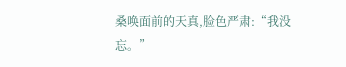桑唤面前的天真,脸色严肃:“我没忘。”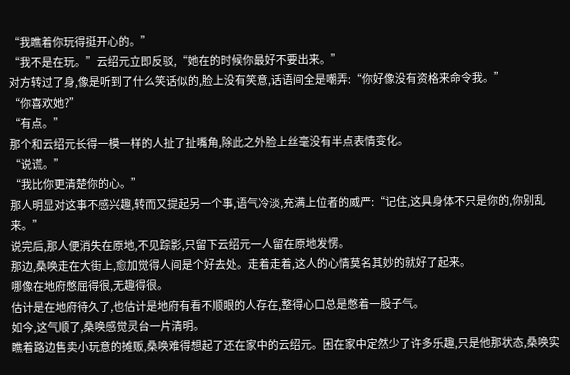“我瞧着你玩得挺开心的。”
“我不是在玩。”云绍元立即反驳,“她在的时候你最好不要出来。”
对方转过了身,像是听到了什么笑话似的,脸上没有笑意,话语间全是嘲弄:“你好像没有资格来命令我。”
“你喜欢她?”
“有点。”
那个和云绍元长得一模一样的人扯了扯嘴角,除此之外脸上丝毫没有半点表情变化。
“说谎。”
“我比你更清楚你的心。”
那人明显对这事不感兴趣,转而又提起另一个事,语气冷淡,充满上位者的威严:“记住,这具身体不只是你的,你别乱来。”
说完后,那人便消失在原地,不见踪影,只留下云绍元一人留在原地发愣。
那边,桑唤走在大街上,愈加觉得人间是个好去处。走着走着,这人的心情莫名其妙的就好了起来。
哪像在地府憋屈得很,无趣得很。
估计是在地府待久了,也估计是地府有看不顺眼的人存在,整得心口总是憋着一股子气。
如今,这气顺了,桑唤感觉灵台一片清明。
瞧着路边售卖小玩意的摊贩,桑唤难得想起了还在家中的云绍元。困在家中定然少了许多乐趣,只是他那状态,桑唤实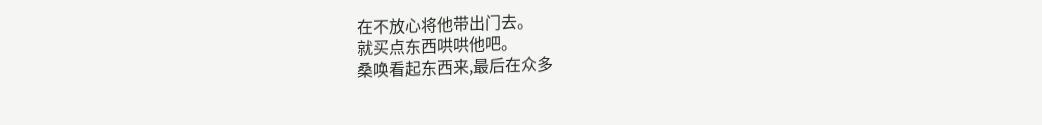在不放心将他带出门去。
就买点东西哄哄他吧。
桑唤看起东西来,最后在众多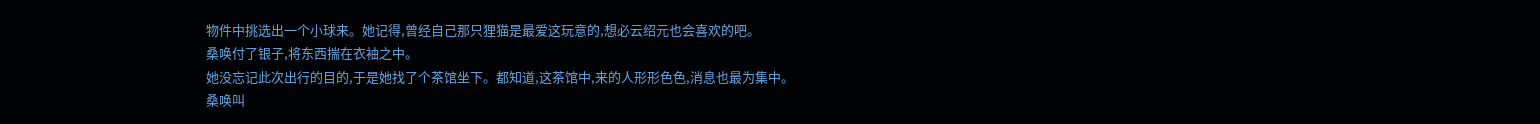物件中挑选出一个小球来。她记得,曾经自己那只狸猫是最爱这玩意的,想必云绍元也会喜欢的吧。
桑唤付了银子,将东西揣在衣袖之中。
她没忘记此次出行的目的,于是她找了个茶馆坐下。都知道,这茶馆中,来的人形形色色,消息也最为集中。
桑唤叫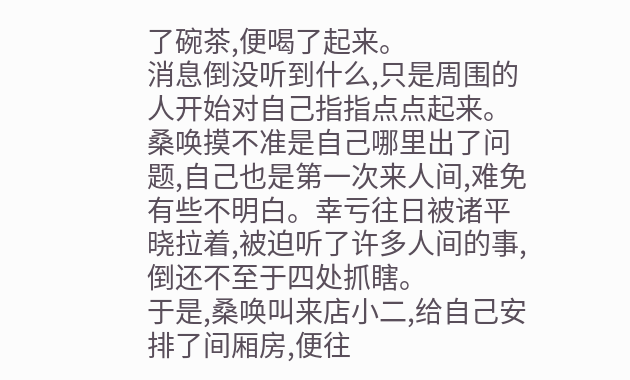了碗茶,便喝了起来。
消息倒没听到什么,只是周围的人开始对自己指指点点起来。
桑唤摸不准是自己哪里出了问题,自己也是第一次来人间,难免有些不明白。幸亏往日被诸平晓拉着,被迫听了许多人间的事,倒还不至于四处抓瞎。
于是,桑唤叫来店小二,给自己安排了间厢房,便往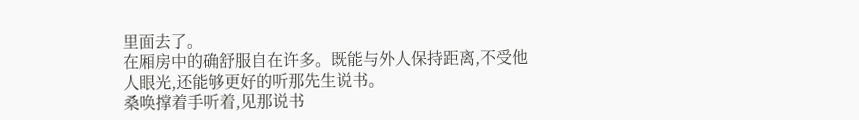里面去了。
在厢房中的确舒服自在许多。既能与外人保持距离,不受他人眼光,还能够更好的听那先生说书。
桑唤撑着手听着,见那说书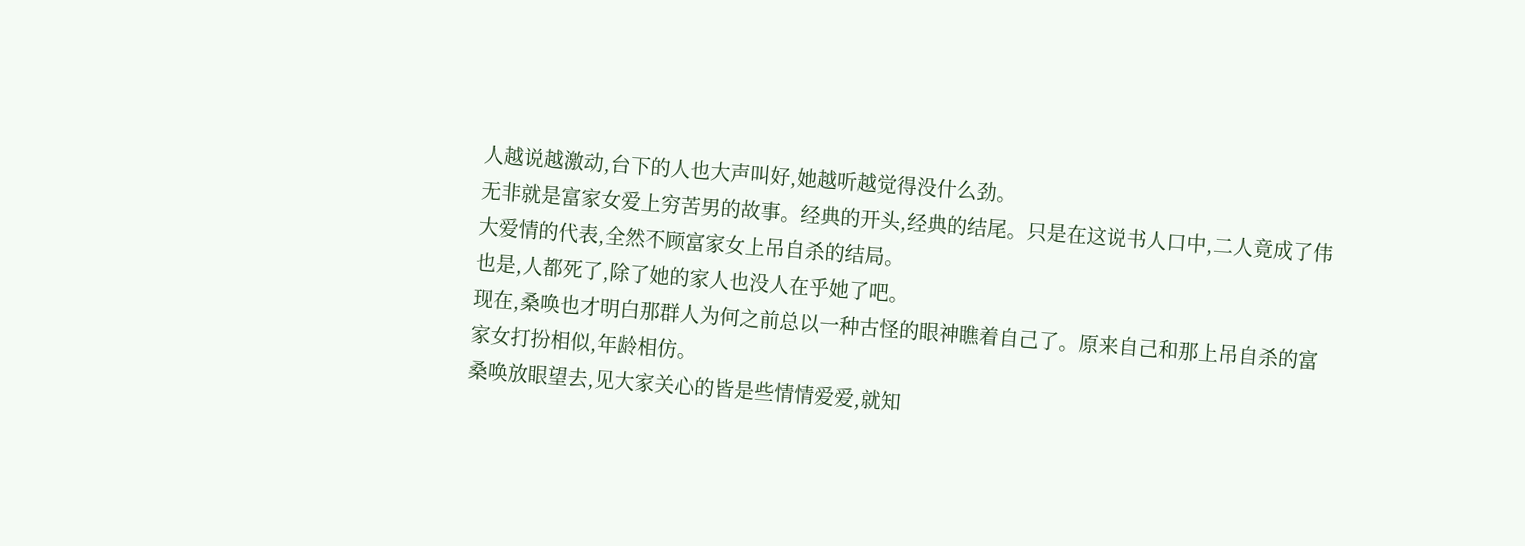人越说越激动,台下的人也大声叫好,她越听越觉得没什么劲。
无非就是富家女爱上穷苦男的故事。经典的开头,经典的结尾。只是在这说书人口中,二人竟成了伟大爱情的代表,全然不顾富家女上吊自杀的结局。
也是,人都死了,除了她的家人也没人在乎她了吧。
现在,桑唤也才明白那群人为何之前总以一种古怪的眼神瞧着自己了。原来自己和那上吊自杀的富家女打扮相似,年龄相仿。
桑唤放眼望去,见大家关心的皆是些情情爱爱,就知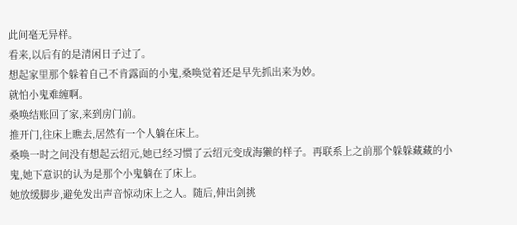此间毫无异样。
看来,以后有的是清闲日子过了。
想起家里那个躲着自己不肯露面的小鬼,桑唤觉着还是早先抓出来为妙。
就怕小鬼难缠啊。
桑唤结账回了家,来到房门前。
推开门,往床上瞧去,居然有一个人躺在床上。
桑唤一时之间没有想起云绍元,她已经习惯了云绍元变成海獭的样子。再联系上之前那个躲躲藏藏的小鬼,她下意识的认为是那个小鬼躺在了床上。
她放缓脚步,避免发出声音惊动床上之人。随后,伸出剑挑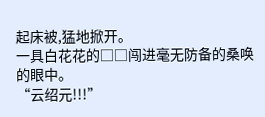起床被,猛地掀开。
一具白花花的□□闯进毫无防备的桑唤的眼中。
“云绍元!!!”